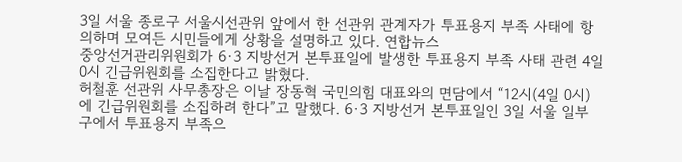3일 서울 종로구 서울시선관위 앞에서 한 선관위 관계자가 투표용지 부족 사태에 항의하며 모여든 시민들에게 상황을 설명하고 있다. 연합뉴스
중앙선거관리위원회가 6·3 지방선거 본투표일에 발생한 투표용지 부족 사태 관련 4일 0시 긴급위원회를 소집한다고 밝혔다.
허철훈 선관위 사무총장은 이날 장동혁 국민의힘 대표와의 면담에서 “12시(4일 0시)에 긴급위원회를 소집하려 한다”고 말했다. 6·3 지방선거 본투표일인 3일 서울 일부 구에서 투표용지 부족으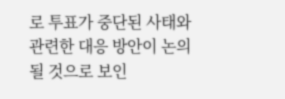로 투표가 중단된 사태와 관련한 대응 방안이 논의될 것으로 보인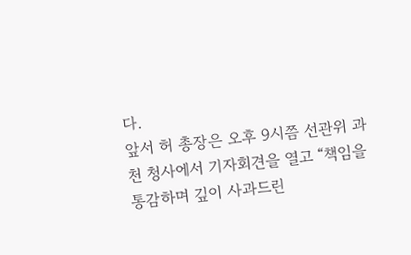다.
앞서 허 총장은 오후 9시쯤 선관위 과천 청사에서 기자회견을 열고 “책임을 통감하며 깊이 사과드린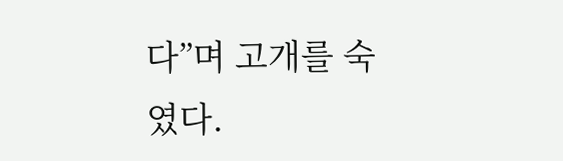다”며 고개를 숙였다.